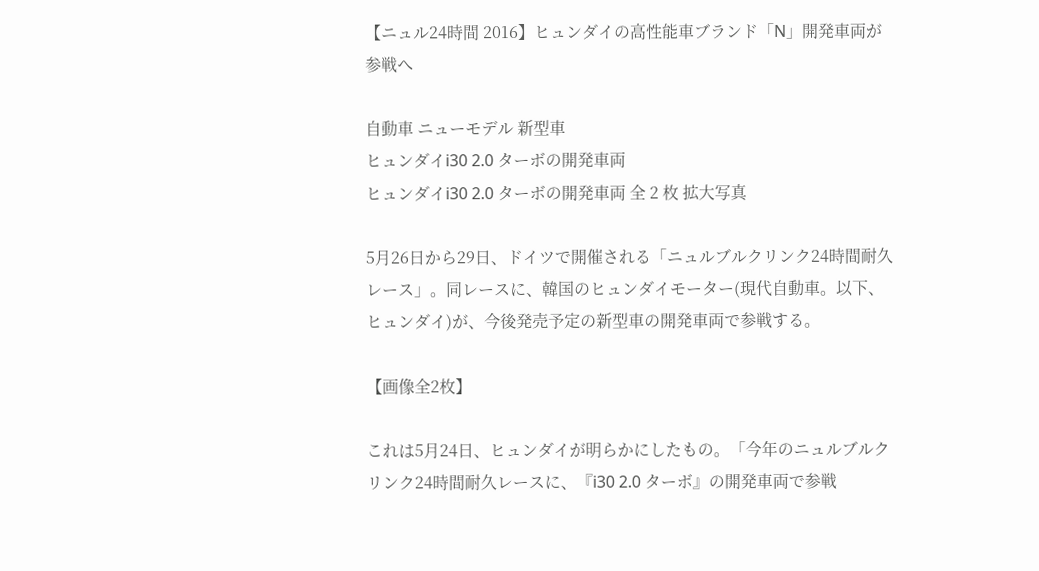【ニュル24時間 2016】ヒュンダイの高性能車ブランド「N」開発車両が参戦へ

自動車 ニューモデル 新型車
ヒュンダイi30 2.0 ターボの開発車両
ヒュンダイi30 2.0 ターボの開発車両 全 2 枚 拡大写真

5月26日から29日、ドイツで開催される「ニュルブルクリンク24時間耐久レース」。同レースに、韓国のヒュンダイモーター(現代自動車。以下、ヒュンダイ)が、今後発売予定の新型車の開発車両で参戦する。

【画像全2枚】

これは5月24日、ヒュンダイが明らかにしたもの。「今年のニュルブルクリンク24時間耐久レースに、『i30 2.0 ターボ』の開発車両で参戦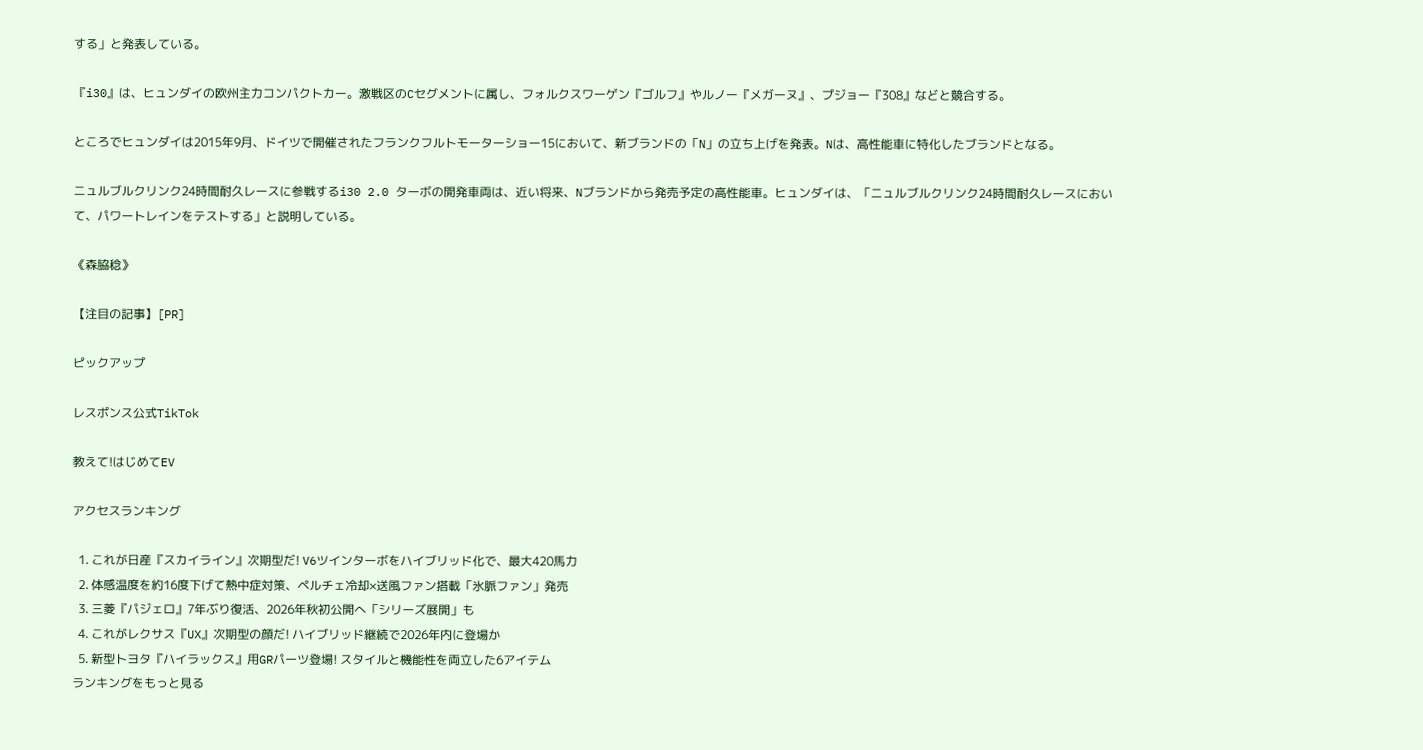する」と発表している。

『i30』は、ヒュンダイの欧州主力コンパクトカー。激戦区のCセグメントに属し、フォルクスワーゲン『ゴルフ』やルノー『メガーヌ』、プジョー『308』などと競合する。

ところでヒュンダイは2015年9月、ドイツで開催されたフランクフルトモーターショー15において、新ブランドの「N」の立ち上げを発表。Nは、高性能車に特化したブランドとなる。

ニュルブルクリンク24時間耐久レースに参戦するi30 2.0 ターボの開発車両は、近い将来、Nブランドから発売予定の高性能車。ヒュンダイは、「ニュルブルクリンク24時間耐久レースにおいて、パワートレインをテストする」と説明している。

《森脇稔》

【注目の記事】[PR]

ピックアップ

レスポンス公式TikTok

教えて!はじめてEV

アクセスランキング

  1. これが日産『スカイライン』次期型だ! V6ツインターボをハイブリッド化で、最大420馬力
  2. 体感温度を約16度下げて熱中症対策、ペルチェ冷却×送風ファン搭載「氷脈ファン」発売
  3. 三菱『パジェロ』7年ぶり復活、2026年秋初公開へ「シリーズ展開」も
  4. これがレクサス『UX』次期型の顔だ! ハイブリッド継続で2026年内に登場か
  5. 新型トヨタ『ハイラックス』用GRパーツ登場! スタイルと機能性を両立した6アイテム
ランキングをもっと見る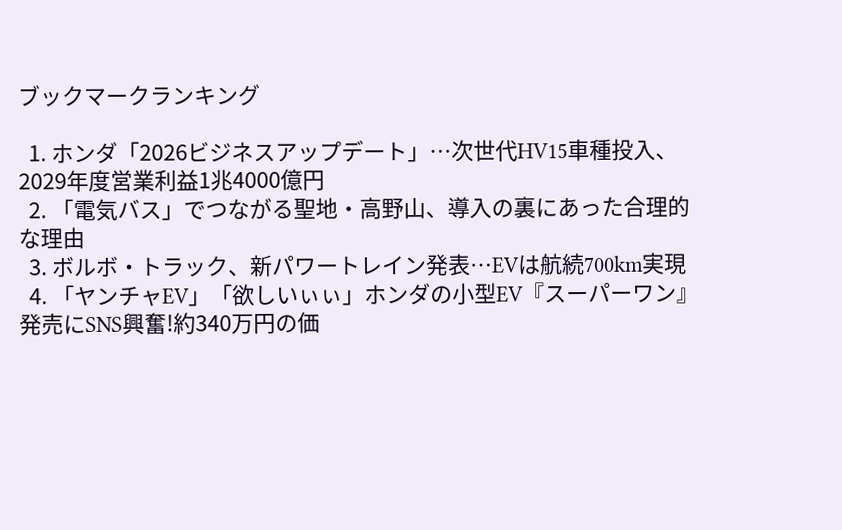ブックマークランキング

  1. ホンダ「2026ビジネスアップデート」…次世代HV15車種投入、2029年度営業利益1兆4000億円
  2. 「電気バス」でつながる聖地・高野山、導入の裏にあった合理的な理由
  3. ボルボ・トラック、新パワートレイン発表…EVは航続700km実現
  4. 「ヤンチャEV」「欲しいぃぃ」ホンダの小型EV『スーパーワン』発売にSNS興奮!約340万円の価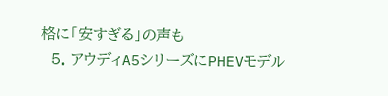格に「安すぎる」の声も
  5. アウディA5シリーズにPHEVモデル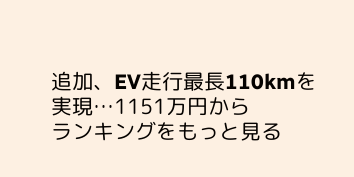追加、EV走行最長110kmを実現…1151万円から
ランキングをもっと見る